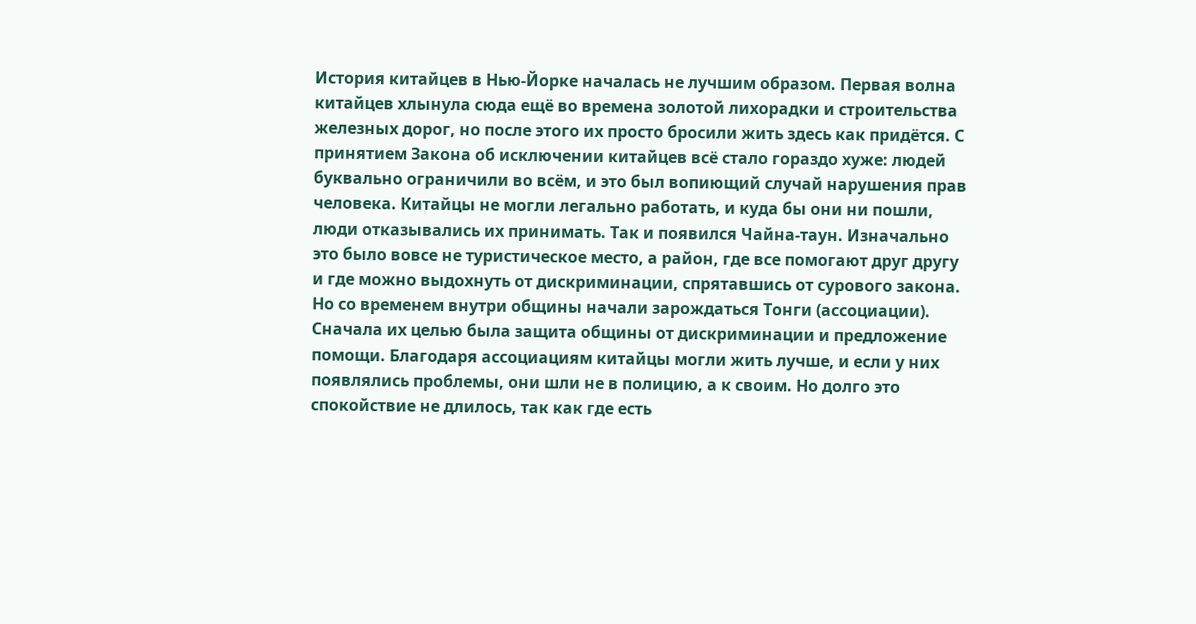История китайцев в Нью-Йорке началась не лучшим образом. Первая волна китайцев хлынула сюда ещё во времена золотой лихорадки и строительства железных дорог, но после этого их просто бросили жить здесь как придётся. С принятием Закона об исключении китайцев всё стало гораздо хуже: людей буквально ограничили во всём, и это был вопиющий случай нарушения прав человека. Китайцы не могли легально работать, и куда бы они ни пошли, люди отказывались их принимать. Так и появился Чайна-таун. Изначально это было вовсе не туристическое место, а район, где все помогают друг другу и где можно выдохнуть от дискриминации, спрятавшись от сурового закона. Но со временем внутри общины начали зарождаться Тонги (ассоциации). Сначала их целью была защита общины от дискриминации и предложение помощи. Благодаря ассоциациям китайцы могли жить лучше, и если у них появлялись проблемы, они шли не в полицию, а к своим. Но долго это спокойствие не длилось, так как где есть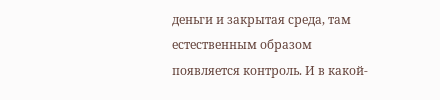деньги и закрытая среда, там естественным образом появляется контроль. И в какой-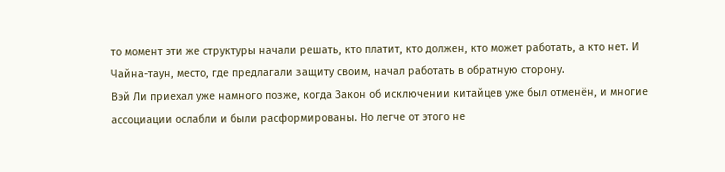то момент эти же структуры начали решать, кто платит, кто должен, кто может работать, а кто нет. И Чайна-таун, место, где предлагали защиту своим, начал работать в обратную сторону.
Вэй Ли приехал уже намного позже, когда Закон об исключении китайцев уже был отменён, и многие ассоциации ослабли и были расформированы. Но легче от этого не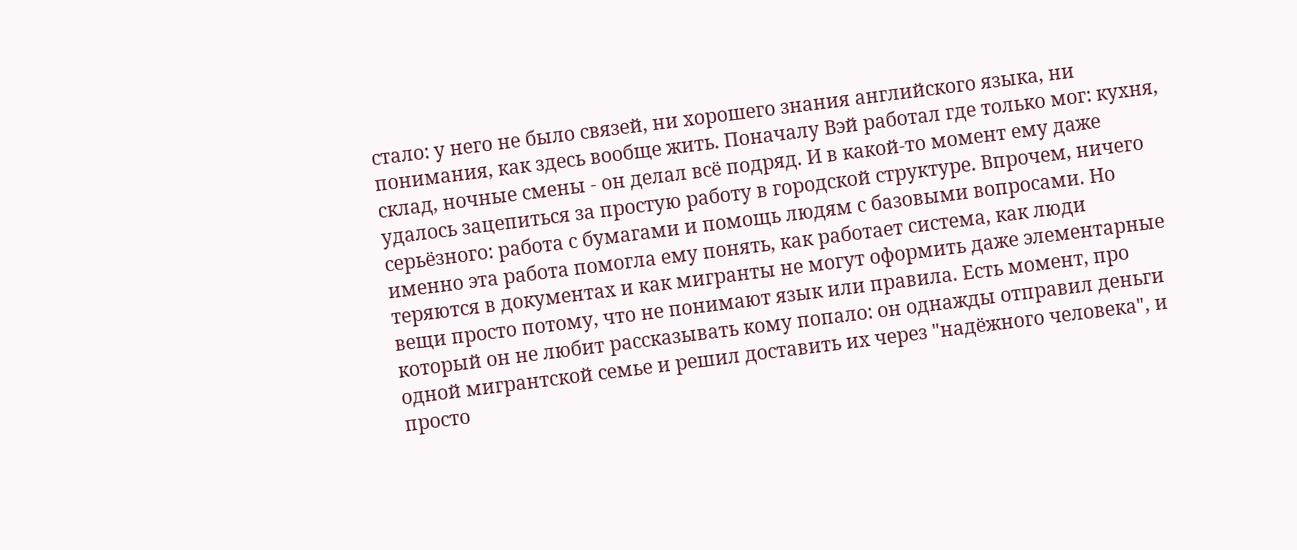стало: у него не было связей, ни хорошего знания английского языка, ни понимания, как здесь вообще жить. Поначалу Вэй работал где только мог: кухня, склад, ночные смены - он делал всё подряд. И в какой-то момент ему даже удалось зацепиться за простую работу в городской структуре. Впрочем, ничего серьёзного: работа с бумагами и помощь людям с базовыми вопросами. Но именно эта работа помогла ему понять, как работает система, как люди теряются в документах и как мигранты не могут оформить даже элементарные вещи просто потому, что не понимают язык или правила. Есть момент, про который он не любит рассказывать кому попало: он однажды отправил деньги одной мигрантской семье и решил доставить их через "надёжного человека", и просто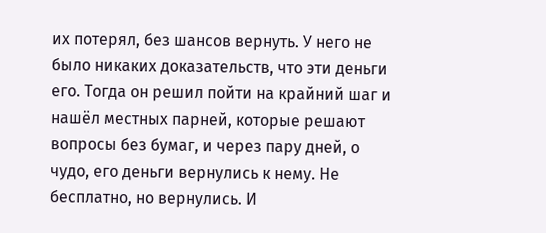их потерял, без шансов вернуть. У него не было никаких доказательств, что эти деньги его. Тогда он решил пойти на крайний шаг и нашёл местных парней, которые решают вопросы без бумаг, и через пару дней, о чудо, его деньги вернулись к нему. Не бесплатно, но вернулись. И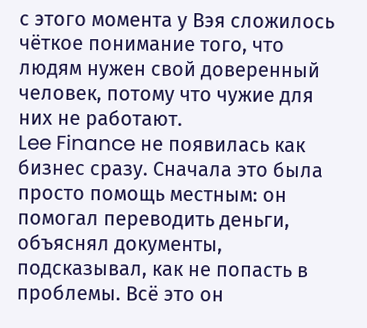с этого момента у Вэя сложилось чёткое понимание того, что людям нужен свой доверенный человек, потому что чужие для них не работают.
Lee Finance не появилась как бизнес сразу. Сначала это была просто помощь местным: он помогал переводить деньги, объяснял документы, подсказывал, как не попасть в проблемы. Всё это он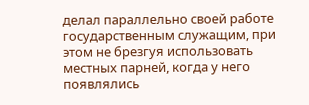делал параллельно своей работе государственным служащим, при этом не брезгуя использовать местных парней, когда у него появлялись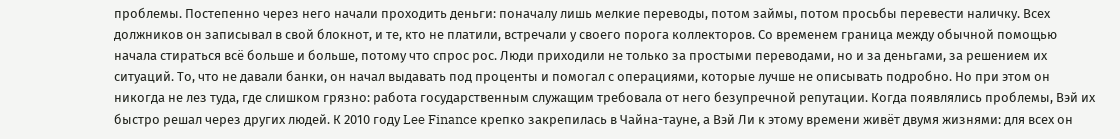проблемы. Постепенно через него начали проходить деньги: поначалу лишь мелкие переводы, потом займы, потом просьбы перевести наличку. Всех должников он записывал в свой блокнот, и те, кто не платили, встречали у своего порога коллекторов. Со временем граница между обычной помощью начала стираться всё больше и больше, потому что спрос рос. Люди приходили не только за простыми переводами, но и за деньгами, за решением их ситуаций. То, что не давали банки, он начал выдавать под проценты и помогал с операциями, которые лучше не описывать подробно. Но при этом он никогда не лез туда, где слишком грязно: работа государственным служащим требовала от него безупречной репутации. Когда появлялись проблемы, Вэй их быстро решал через других людей. К 2010 году Lee Finance крепко закрепилась в Чайна-тауне, а Вэй Ли к этому времени живёт двумя жизнями: для всех он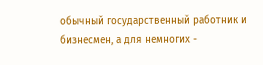обычный государственный работник и бизнесмен, а для немногих -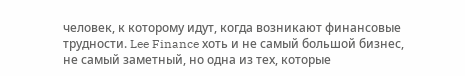человек, к которому идут, когда возникают финансовые трудности. Lee Finance хоть и не самый большой бизнес, не самый заметный, но одна из тех, которые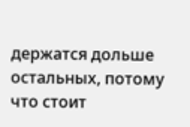держатся дольше остальных, потому что стоит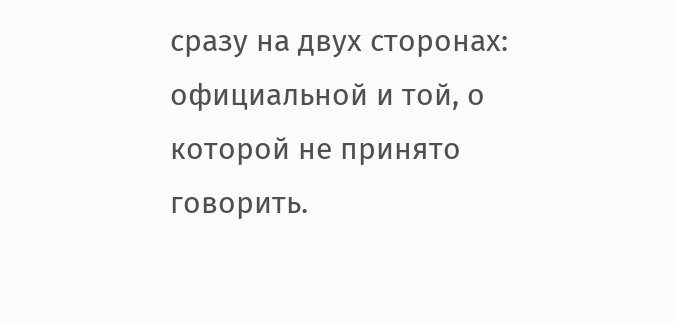сразу на двух сторонах: официальной и той, о которой не принято говорить.